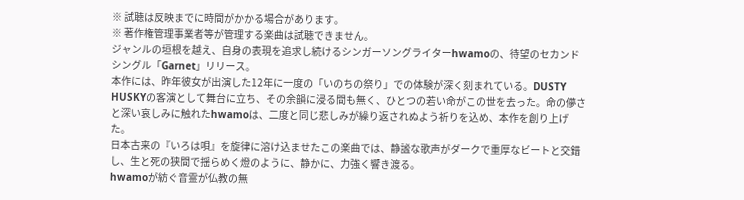※ 試聴は反映までに時間がかかる場合があります。
※ 著作権管理事業者等が管理する楽曲は試聴できません。
ジャンルの垣根を越え、自身の表現を追求し続けるシンガーソングライターhwamoの、待望のセカンドシングル「Garnet」リリース。
本作には、昨年彼女が出演した12年に一度の「いのちの祭り」での体験が深く刻まれている。DUSTY HUSKYの客演として舞台に立ち、その余韻に浸る間も無く、ひとつの若い命がこの世を去った。命の儚さと深い哀しみに触れたhwamoは、二度と同じ悲しみが繰り返されぬよう祈りを込め、本作を創り上げた。
日本古来の『いろは唄』を旋律に溶け込ませたこの楽曲では、静謐な歌声がダークで重厚なビートと交錯し、生と死の狭間で揺らめく燈のように、静かに、力強く響き渡る。
hwamoが紡ぐ音霊が仏教の無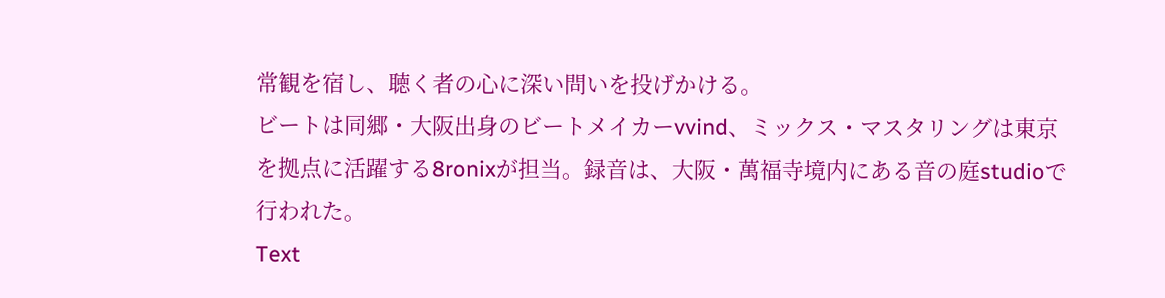常観を宿し、聴く者の心に深い問いを投げかける。
ビートは同郷・大阪出身のビートメイカーvvind、ミックス・マスタリングは東京を拠点に活躍する8ronixが担当。録音は、大阪・萬福寺境内にある音の庭studioで行われた。
Text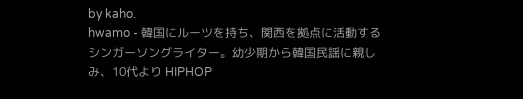by kaho.
hwamo - 韓国にルーツを持ち、関西を拠点に活動するシンガーソングライター。幼少期から韓国民謡に親しみ、10代より HIPHOP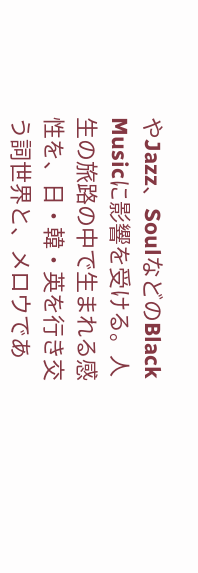やJazz、SoulなどのBlack Musicに影響を受ける。人生の旅路の中で生まれる感性を、日・韓・英を行き交う詞世界と、メロウであ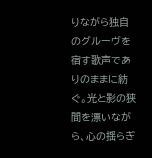りながら独自のグルーヴを宿す歌声でありのままに紡ぐ。光と影の狭間を漂いながら、心の揺らぎ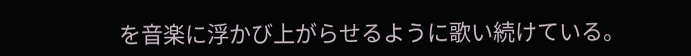を音楽に浮かび上がらせるように歌い続けている。